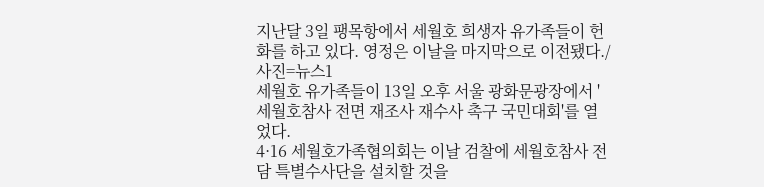지난달 3일 팽목항에서 세월호 희생자 유가족들이 헌화를 하고 있다. 영정은 이날을 마지막으로 이전됐다./사진=뉴스1
세월호 유가족들이 13일 오후 서울 광화문광장에서 '세월호참사 전면 재조사 재수사 촉구 국민대회'를 열었다.
4·16 세월호가족협의회는 이날 검찰에 세월호참사 전담 특별수사단을 설치할 것을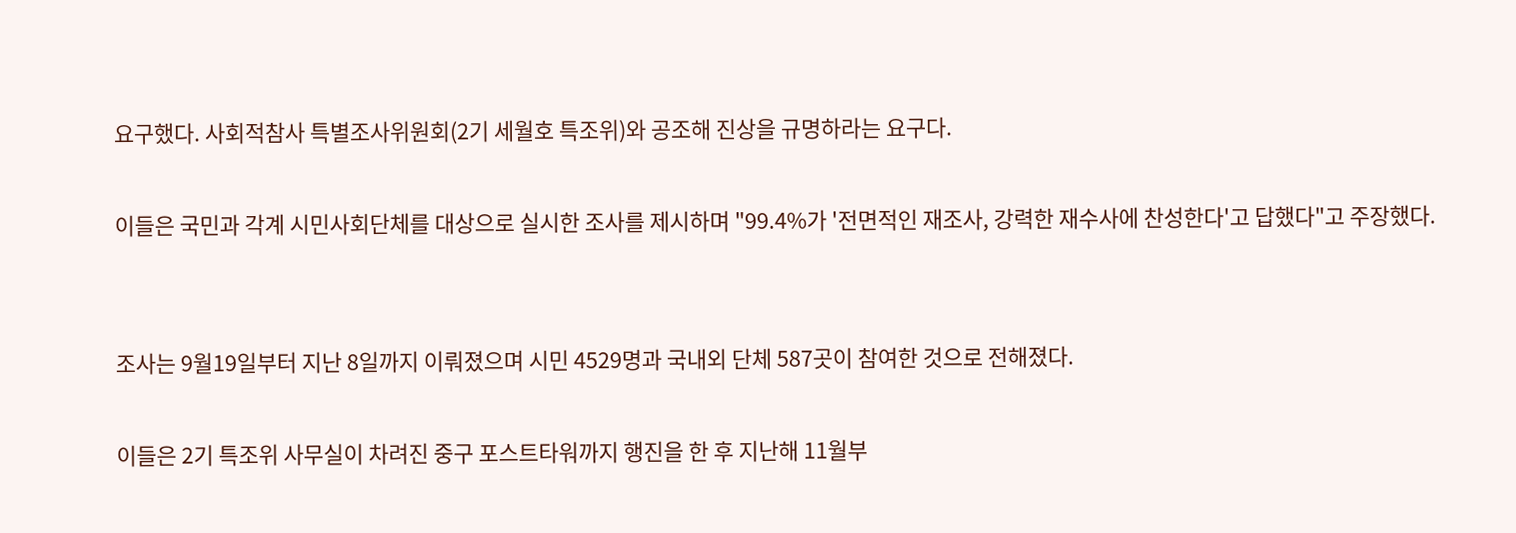요구했다. 사회적참사 특별조사위원회(2기 세월호 특조위)와 공조해 진상을 규명하라는 요구다.

이들은 국민과 각계 시민사회단체를 대상으로 실시한 조사를 제시하며 "99.4%가 '전면적인 재조사, 강력한 재수사에 찬성한다'고 답했다"고 주장했다.


조사는 9월19일부터 지난 8일까지 이뤄졌으며 시민 4529명과 국내외 단체 587곳이 참여한 것으로 전해졌다.

이들은 2기 특조위 사무실이 차려진 중구 포스트타워까지 행진을 한 후 지난해 11월부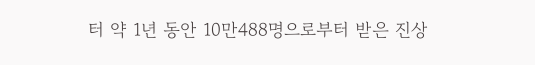터 약 1년 동안 10만488명으로부터 받은 진상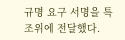규명 요구 서명을 특조위에 전달했다.